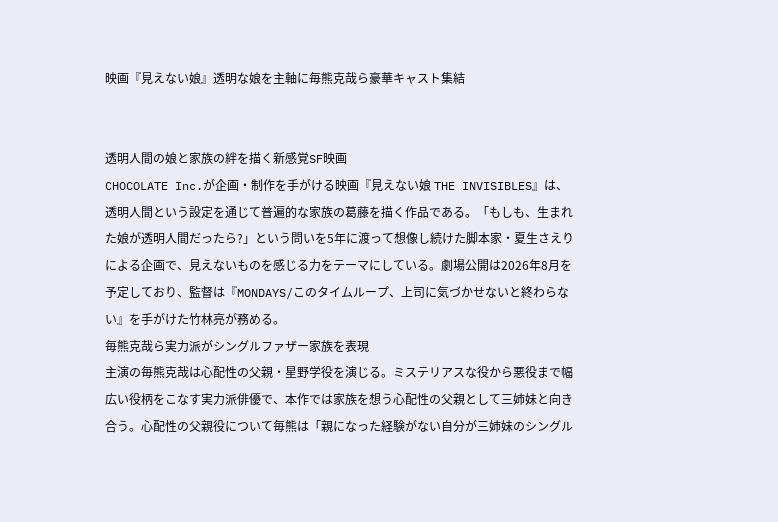映画『見えない娘』透明な娘を主軸に毎熊克哉ら豪華キャスト集結


透明人間の娘と家族の絆を描く新感覚SF映画
CHOCOLATE Inc.が企画・制作を手がける映画『見えない娘 THE INVISIBLES』は、透明人間という設定を通じて普遍的な家族の葛藤を描く作品である。「もしも、生まれた娘が透明人間だったら?」という問いを5年に渡って想像し続けた脚本家・夏生さえりによる企画で、見えないものを感じる力をテーマにしている。劇場公開は2026年8月を予定しており、監督は『MONDAYS/このタイムループ、上司に気づかせないと終わらない』を手がけた竹林亮が務める。
毎熊克哉ら実力派がシングルファザー家族を表現
主演の毎熊克哉は心配性の父親・星野学役を演じる。ミステリアスな役から悪役まで幅広い役柄をこなす実力派俳優で、本作では家族を想う心配性の父親として三姉妹と向き合う。心配性の父親役について毎熊は「親になった経験がない自分が三姉妹のシングル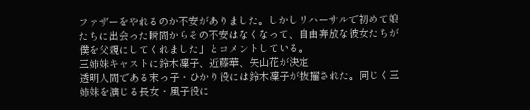ファザーをやれるのか不安がありました。しかしリハーサルで初めて娘たちに出会った瞬間からその不安はなくなって、自由奔放な彼女たちが僕を父親にしてくれました」とコメントしている。
三姉妹キャストに鈴木凜子、近藤華、矢山花が決定
透明人間である末っ子・ひかり役には鈴木凜子が抜擢された。同じく三姉妹を演じる長女・風子役に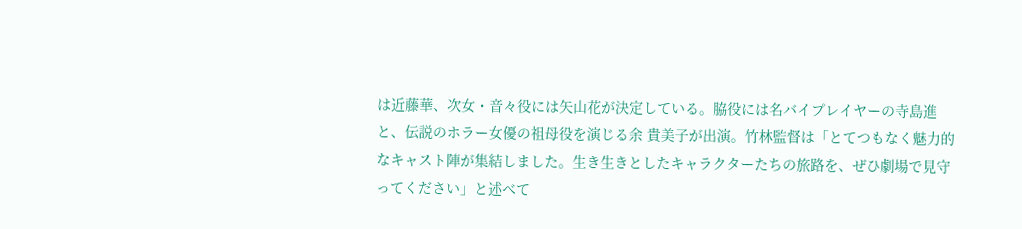は近藤華、次女・音々役には矢山花が決定している。脇役には名バイプレイヤーの寺島進と、伝説のホラー女優の祖母役を演じる余 貴美子が出演。竹林監督は「とてつもなく魅力的なキャスト陣が集結しました。生き生きとしたキャラクターたちの旅路を、ぜひ劇場で見守ってください」と述べて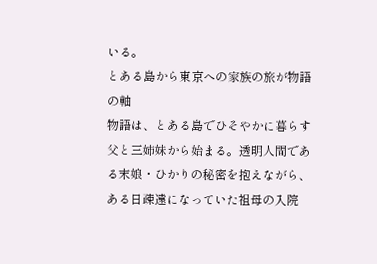いる。
とある島から東京への家族の旅が物語の軸
物語は、とある島でひそやかに暮らす父と三姉妹から始まる。透明人間である末娘・ひかりの秘密を抱えながら、ある日疎遠になっていた祖母の入院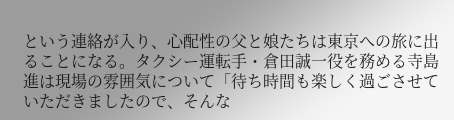という連絡が入り、心配性の父と娘たちは東京への旅に出ることになる。タクシー運転手・倉田誠一役を務める寺島進は現場の雰囲気について「待ち時間も楽しく過ごさせていただきましたので、そんな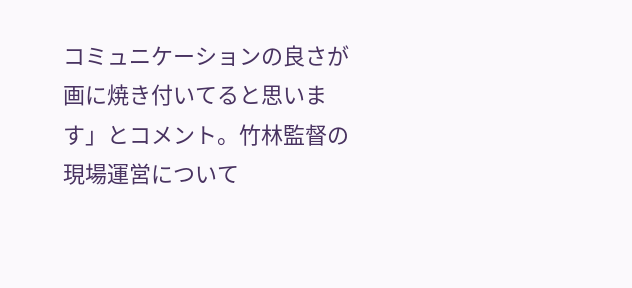コミュニケーションの良さが画に焼き付いてると思います」とコメント。竹林監督の現場運営について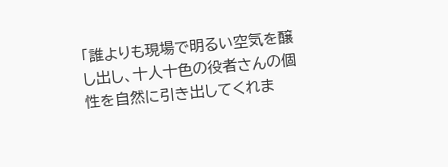「誰よりも現場で明るい空気を醸し出し、十人十色の役者さんの個性を自然に引き出してくれま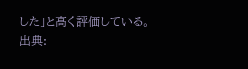した」と高く評価している。
出典: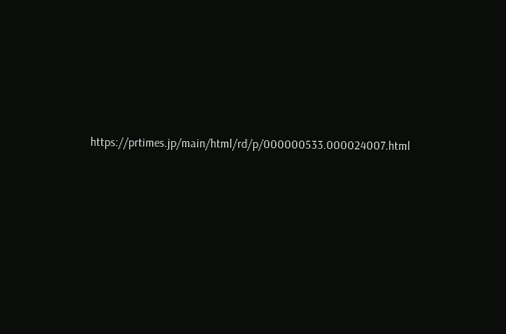https://prtimes.jp/main/html/rd/p/000000533.000024007.html